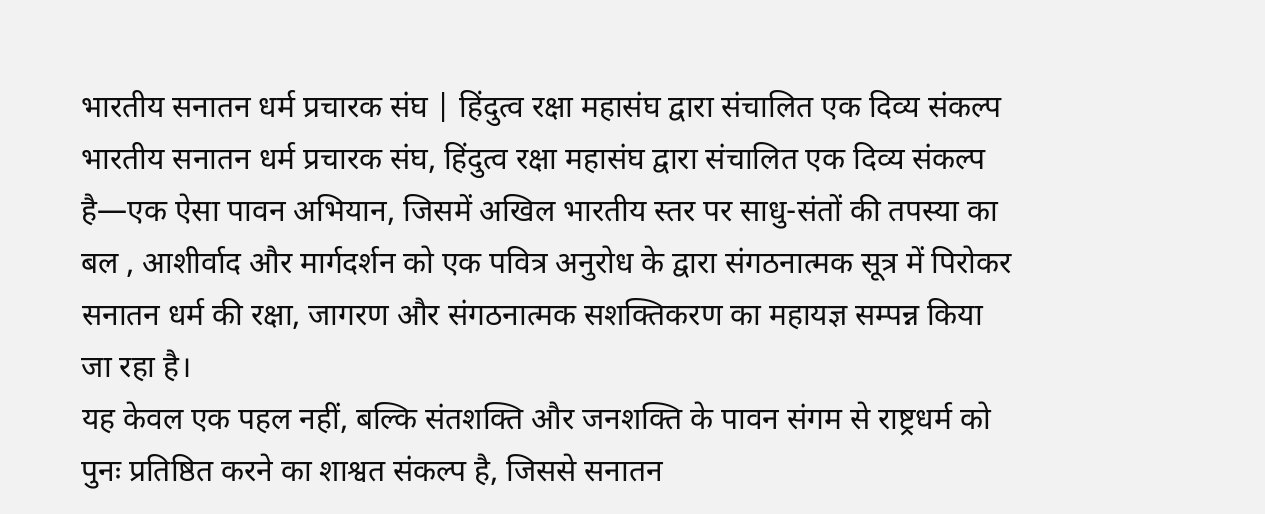भारतीय सनातन धर्म प्रचारक संघ | हिंदुत्व रक्षा महासंघ द्वारा संचालित एक दिव्य संकल्प
भारतीय सनातन धर्म प्रचारक संघ, हिंदुत्व रक्षा महासंघ द्वारा संचालित एक दिव्य संकल्प है—एक ऐसा पावन अभियान, जिसमें अखिल भारतीय स्तर पर साधु-संतों की तपस्या का बल , आशीर्वाद और मार्गदर्शन को एक पवित्र अनुरोध के द्वारा संगठनात्मक सूत्र में पिरोकर सनातन धर्म की रक्षा, जागरण और संगठनात्मक सशक्तिकरण का महायज्ञ सम्पन्न किया जा रहा है।
यह केवल एक पहल नहीं, बल्कि संतशक्ति और जनशक्ति के पावन संगम से राष्ट्रधर्म को पुनः प्रतिष्ठित करने का शाश्वत संकल्प है, जिससे सनातन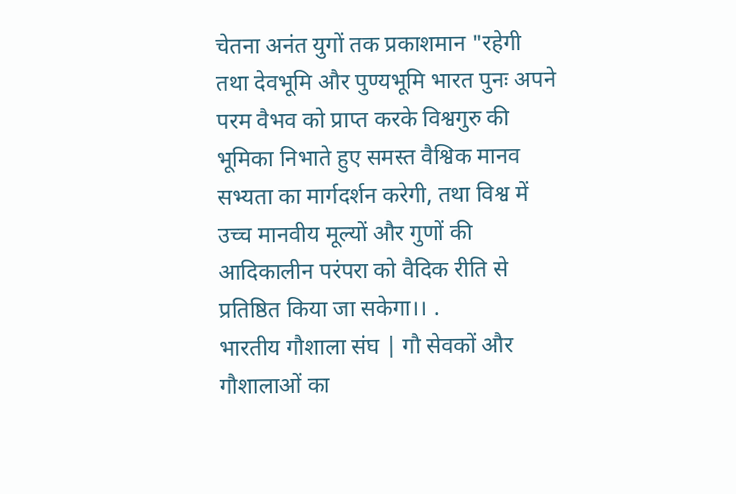चेतना अनंत युगों तक प्रकाशमान "रहेगी तथा देवभूमि और पुण्यभूमि भारत पुनः अपने परम वैभव को प्राप्त करके विश्वगुरु की भूमिका निभाते हुए समस्त वैश्विक मानव सभ्यता का मार्गदर्शन करेगी, तथा विश्व में उच्च मानवीय मूल्यों और गुणों की आदिकालीन परंपरा को वैदिक रीति से प्रतिष्ठित किया जा सकेगा।। .
भारतीय गौशाला संघ | गौ सेवकों और गौशालाओं का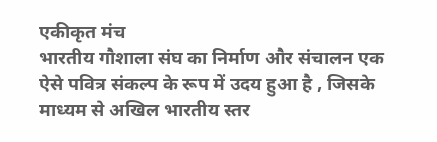एकीकृत मंच
भारतीय गौशाला संघ का निर्माण और संचालन एक ऐसे पवित्र संकल्प के रूप में उदय हुआ है , जिसके माध्यम से अखिल भारतीय स्तर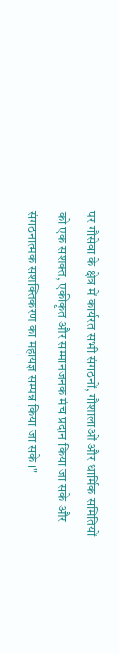पर गौसेवा के क्षेत्र में कार्यरत सभी संगठनों, गौशालाओं और धार्मिक समितियों को एक सशक्त, एकीकृत और सम्मानजनक मंच प्रदान किया जा सके और संगठनात्मक सशक्तिकरण का महायज्ञ सम्पन्न किया जा सके ।"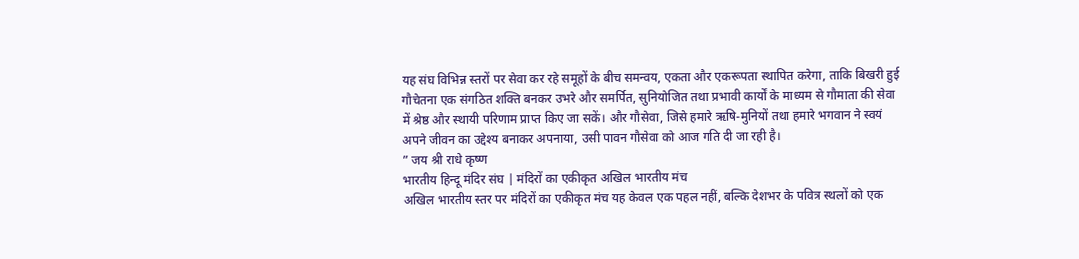यह संघ विभिन्न स्तरों पर सेवा कर रहे समूहों के बीच समन्वय, एकता और एकरूपता स्थापित करेगा, ताकि बिखरी हुई गौचेतना एक संगठित शक्ति बनकर उभरे और समर्पित, सुनियोजित तथा प्रभावी कार्यों के माध्यम से गौमाता की सेवा में श्रेष्ठ और स्थायी परिणाम प्राप्त किए जा सकें। और गौसेवा, जिसे हमारे ऋषि-मुनियों तथा हमारे भगवान ने स्वयं अपने जीवन का उद्देश्य बनाकर अपनाया, उसी पावन गौसेवा को आज गति दी जा रही है।
” जय श्री राधे कृष्ण
भारतीय हिन्दू मंदिर संघ | मंदिरों का एकीकृत अखिल भारतीय मंच
अखिल भारतीय स्तर पर मंदिरों का एकीकृत मंच यह केवल एक पहल नहीं, बल्कि देशभर के पवित्र स्थलों को एक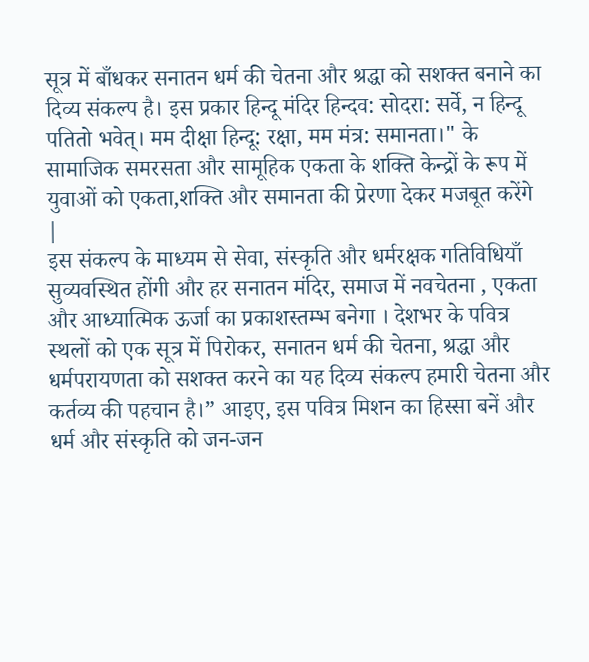सूत्र में बाँधकर सनातन धर्म की चेतना और श्रद्धा को सशक्त बनाने का दिव्य संकल्प है। इस प्रकार हिन्दू मंदिर हिन्दव: सोदरा: सर्वे, न हिन्दू पतितो भवेत्। मम दीक्षा हिन्दू: रक्षा, मम मंत्र: समानता।" के सामाजिक समरसता और सामूहिक एकता के शक्ति केन्द्रों के रूप में युवाओं को एकता,शक्ति और समानता की प्रेरणा देकर मजबूत करेंगे |
इस संकल्प के माध्यम से सेवा, संस्कृति और धर्मरक्षक गतिविधियाँ सुव्यवस्थित होंगी और हर सनातन मंदिर, समाज में नवचेतना , एकता और आध्यात्मिक ऊर्जा का प्रकाशस्तम्भ बनेगा । देशभर के पवित्र स्थलों को एक सूत्र में पिरोकर, सनातन धर्म की चेतना, श्रद्धा और धर्मपरायणता को सशक्त करने का यह दिव्य संकल्प हमारी चेतना और कर्तव्य की पहचान है।” आइए, इस पवित्र मिशन का हिस्सा बनें और धर्म और संस्कृति को जन-जन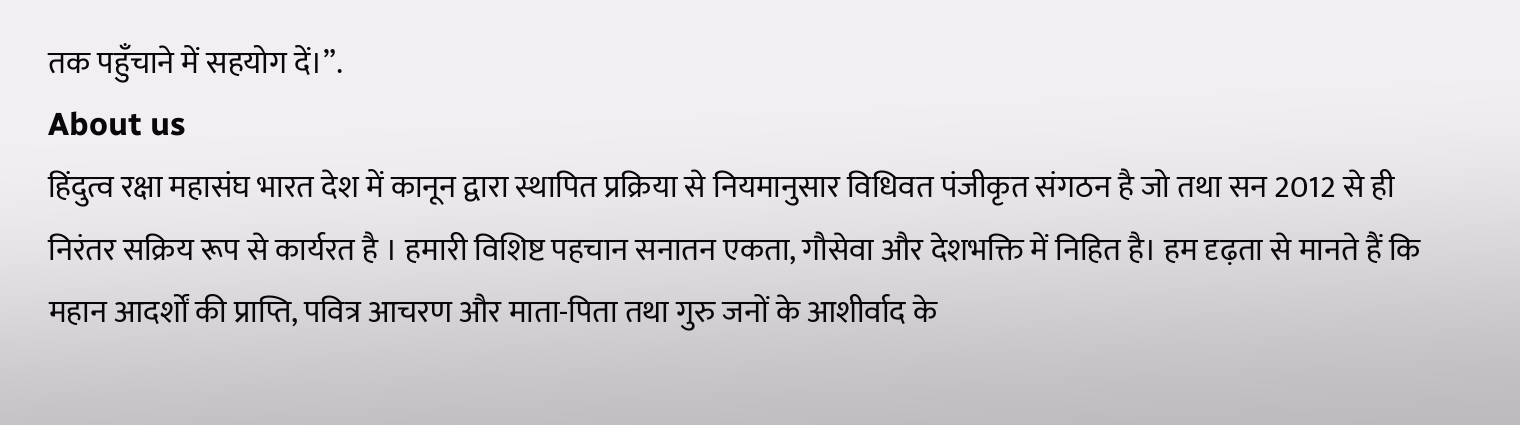तक पहुँचाने में सहयोग दें।”.
About us
हिंदुत्व रक्षा महासंघ भारत देश में कानून द्वारा स्थापित प्रक्रिया से नियमानुसार विधिवत पंजीकृत संगठन है जो तथा सन 2012 से ही निरंतर सक्रिय रूप से कार्यरत है । हमारी विशिष्ट पहचान सनातन एकता, गौसेवा और देशभक्ति में निहित है। हम दृढ़ता से मानते हैं कि महान आदर्शों की प्राप्ति, पवित्र आचरण और माता-पिता तथा गुरु जनों के आशीर्वाद के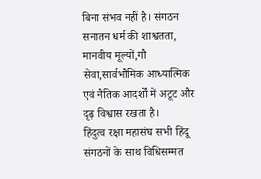बिना संभव नहीं है। संगठन सनातन धर्म की शाश्वतता, मानवीय मूल्यों,गौ सेवा,सार्वभौमिक आध्यात्मिक एवं नैतिक आदर्शों में अटूट और दृढ़ विश्वास रखता है।
हिंदुत्व रक्षा महासंघ सभी हिंदू संगठनों के साथ विधिसम्मत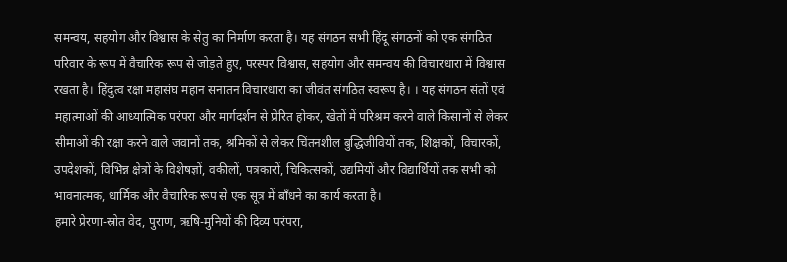समन्वय, सहयोग और विश्वास के सेतु का निर्माण करता है। यह संगठन सभी हिंदू संगठनों को एक संगठित परिवार के रूप में वैचारिक रूप से जोड़ते हुए, परस्पर विश्वास, सहयोग और समन्वय की विचारधारा में विश्वास रखता है। हिंदुत्व रक्षा महासंघ महान सनातन विचारधारा का जीवंत संगठित स्वरूप है। । यह संगठन संतों एवं महात्माओं की आध्यात्मिक परंपरा और मार्गदर्शन से प्रेरित होकर, खेतों में परिश्रम करने वाले किसानों से लेकर सीमाओं की रक्षा करने वाले जवानों तक, श्रमिकों से लेकर चिंतनशील बुद्धिजीवियों तक, शिक्षकों, विचारकों, उपदेशकों, विभिन्न क्षेत्रों के विशेषज्ञों, वकीलों, पत्रकारों, चिकित्सकों, उद्यमियों और विद्यार्थियों तक सभी को भावनात्मक, धार्मिक और वैचारिक रूप से एक सूत्र में बाँधने का कार्य करता है।
हमारे प्रेरणा-स्रोत वेद, पुराण, ऋषि-मुनियों की दिव्य परंपरा,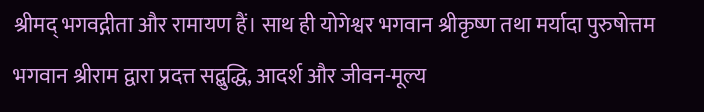श्रीमद् भगवद्गीता और रामायण हैं। साथ ही योगेश्वर भगवान श्रीकृष्ण तथा मर्यादा पुरुषोत्तम भगवान श्रीराम द्वारा प्रदत्त सद्बुद्धि, आदर्श और जीवन-मूल्य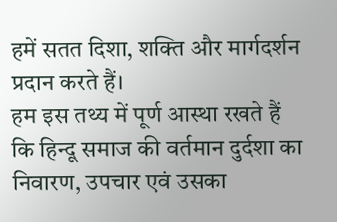हमें सतत दिशा, शक्ति और मार्गदर्शन प्रदान करते हैं।
हम इस तथ्य में पूर्ण आस्था रखते हैं कि हिन्दू समाज की वर्तमान दुर्दशा का निवारण, उपचार एवं उसका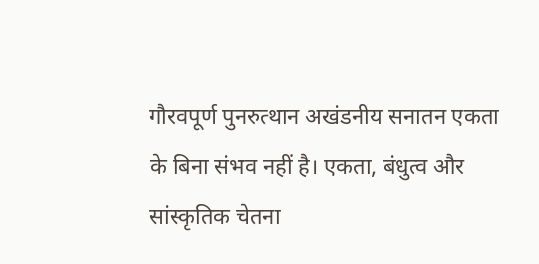गौरवपूर्ण पुनरुत्थान अखंडनीय सनातन एकता के बिना संभव नहीं है। एकता, बंधुत्व और सांस्कृतिक चेतना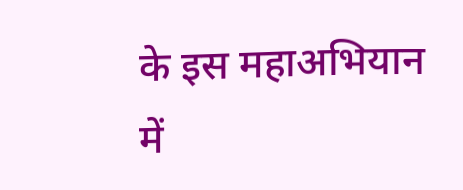के इस महाअभियान में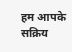हम आपके सक्रिय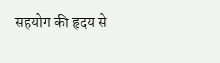सहयोग की हृदय से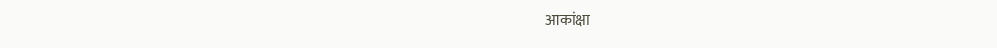आकांक्षा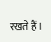रखते हैं।